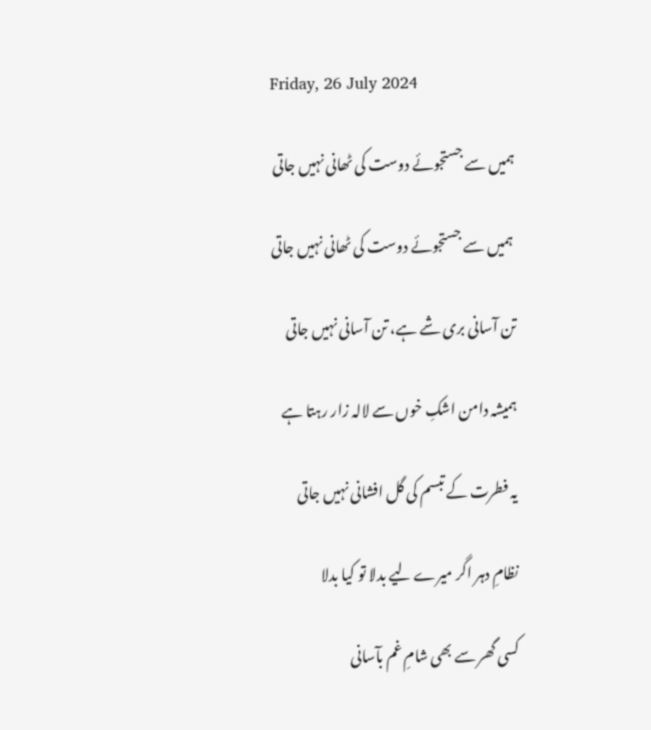Friday, 26 July 2024

ہمیں سے جستجوئے دوست کی ٹھانی نہیں جاتی

 ہمیں سے جستجوئے دوست کی ٹھانی نہیں جاتی

تن آسانی بری شے ہے، تن آسانی نہیں جاتی

ہمیشہ دامن اشکِ خوں سے لالہ زار رہتا ہے

یہ فطرت کے تبسم کی گل افشانی نہیں جاتی

نظامِ دہر اگر میرے لیے بدلا تو کیا بدلا

کسی گھر سے بھی شامِ غم بآسانی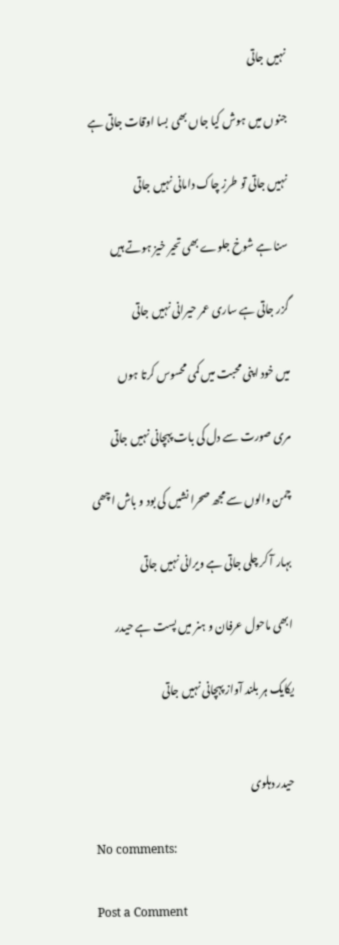نہیں جاتی

جنوں میں ہوش کیا جاں بھی بسا اوقات جاتی ہے

نہیں جاتی تو طرزِ چاک دامانی نہیں جاتی

سنا ہے شوخ جلوے بھی تحیر خیز ہوتے ہیں

گزر جاتی ہے ساری عمر حیرانی نہیں جاتی

میں خود اپنی محبت میں کمی محسوس کرتا ہوں

مری صورت سے دل کی بات پہچانی نہیں جاتی

چمن والوں سے مجھ صحرا نشیں کی بود و باش اچھی

بہار آ کر چلی جاتی ہے ویرانی نہیں جاتی

ابھی ماحول عرفان و ہنر میں پست ہے حیدر

یکایک ہر بلند آواز پہچانی نہیں جاتی


حیدر دہلوی

No comments:

Post a Comment